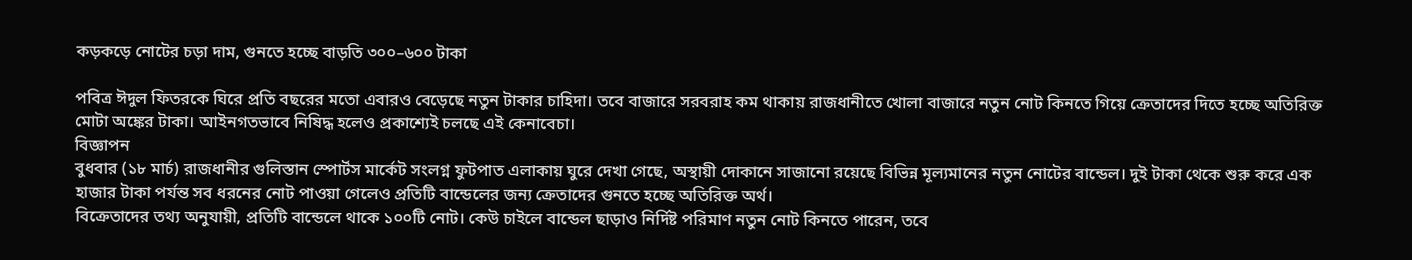কড়কড়ে নোটের চড়া দাম, গুনতে হচ্ছে বাড়তি ৩০০–৬০০ টাকা

পবিত্র ঈদুল ফিতরকে ঘিরে প্রতি বছরের মতো এবারও বেড়েছে নতুন টাকার চাহিদা। তবে বাজারে সরবরাহ কম থাকায় রাজধানীতে খোলা বাজারে নতুন নোট কিনতে গিয়ে ক্রেতাদের দিতে হচ্ছে অতিরিক্ত মোটা অঙ্কের টাকা। আইনগতভাবে নিষিদ্ধ হলেও প্রকাশ্যেই চলছে এই কেনাবেচা।
বিজ্ঞাপন
বুধবার (১৮ মার্চ) রাজধানীর গুলিস্তান স্পোর্টস মার্কেট সংলগ্ন ফুটপাত এলাকায় ঘুরে দেখা গেছে, অস্থায়ী দোকানে সাজানো রয়েছে বিভিন্ন মূল্যমানের নতুন নোটের বান্ডেল। দুই টাকা থেকে শুরু করে এক হাজার টাকা পর্যন্ত সব ধরনের নোট পাওয়া গেলেও প্রতিটি বান্ডেলের জন্য ক্রেতাদের গুনতে হচ্ছে অতিরিক্ত অর্থ।
বিক্রেতাদের তথ্য অনুযায়ী, প্রতিটি বান্ডেলে থাকে ১০০টি নোট। কেউ চাইলে বান্ডেল ছাড়াও নির্দিষ্ট পরিমাণ নতুন নোট কিনতে পারেন, তবে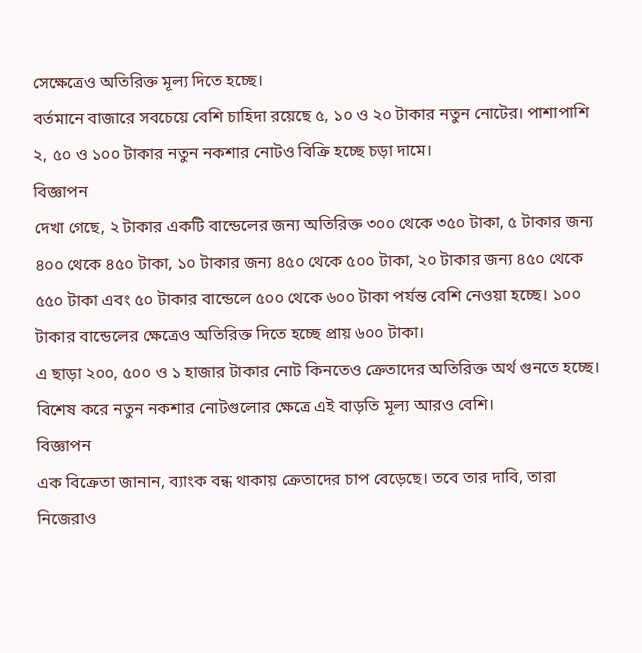সেক্ষেত্রেও অতিরিক্ত মূল্য দিতে হচ্ছে।
বর্তমানে বাজারে সবচেয়ে বেশি চাহিদা রয়েছে ৫, ১০ ও ২০ টাকার নতুন নোটের। পাশাপাশি ২, ৫০ ও ১০০ টাকার নতুন নকশার নোটও বিক্রি হচ্ছে চড়া দামে।
বিজ্ঞাপন
দেখা গেছে, ২ টাকার একটি বান্ডেলের জন্য অতিরিক্ত ৩০০ থেকে ৩৫০ টাকা, ৫ টাকার জন্য ৪০০ থেকে ৪৫০ টাকা, ১০ টাকার জন্য ৪৫০ থেকে ৫০০ টাকা, ২০ টাকার জন্য ৪৫০ থেকে ৫৫০ টাকা এবং ৫০ টাকার বান্ডেলে ৫০০ থেকে ৬০০ টাকা পর্যন্ত বেশি নেওয়া হচ্ছে। ১০০ টাকার বান্ডেলের ক্ষেত্রেও অতিরিক্ত দিতে হচ্ছে প্রায় ৬০০ টাকা।
এ ছাড়া ২০০, ৫০০ ও ১ হাজার টাকার নোট কিনতেও ক্রেতাদের অতিরিক্ত অর্থ গুনতে হচ্ছে। বিশেষ করে নতুন নকশার নোটগুলোর ক্ষেত্রে এই বাড়তি মূল্য আরও বেশি।
বিজ্ঞাপন
এক বিক্রেতা জানান, ব্যাংক বন্ধ থাকায় ক্রেতাদের চাপ বেড়েছে। তবে তার দাবি, তারা নিজেরাও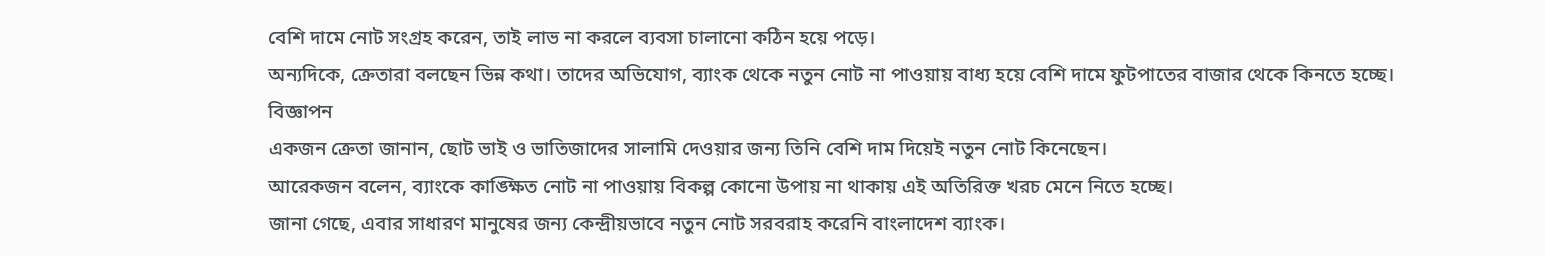বেশি দামে নোট সংগ্রহ করেন, তাই লাভ না করলে ব্যবসা চালানো কঠিন হয়ে পড়ে।
অন্যদিকে, ক্রেতারা বলছেন ভিন্ন কথা। তাদের অভিযোগ, ব্যাংক থেকে নতুন নোট না পাওয়ায় বাধ্য হয়ে বেশি দামে ফুটপাতের বাজার থেকে কিনতে হচ্ছে।
বিজ্ঞাপন
একজন ক্রেতা জানান, ছোট ভাই ও ভাতিজাদের সালামি দেওয়ার জন্য তিনি বেশি দাম দিয়েই নতুন নোট কিনেছেন।
আরেকজন বলেন, ব্যাংকে কাঙ্ক্ষিত নোট না পাওয়ায় বিকল্প কোনো উপায় না থাকায় এই অতিরিক্ত খরচ মেনে নিতে হচ্ছে।
জানা গেছে, এবার সাধারণ মানুষের জন্য কেন্দ্রীয়ভাবে নতুন নোট সরবরাহ করেনি বাংলাদেশ ব্যাংক।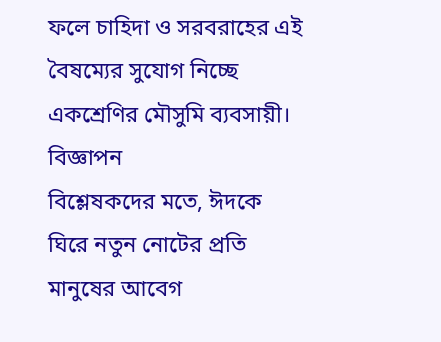ফলে চাহিদা ও সরবরাহের এই বৈষম্যের সুযোগ নিচ্ছে একশ্রেণির মৌসুমি ব্যবসায়ী।
বিজ্ঞাপন
বিশ্লেষকদের মতে, ঈদকে ঘিরে নতুন নোটের প্রতি মানুষের আবেগ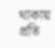থাকায় প্রতি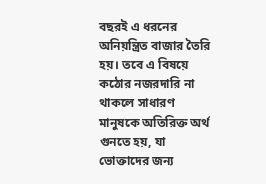বছরই এ ধরনের অনিয়ন্ত্রিত বাজার তৈরি হয়। তবে এ বিষয়ে কঠোর নজরদারি না থাকলে সাধারণ মানুষকে অতিরিক্ত অর্থ গুনতে হয়, যা ভোক্তাদের জন্য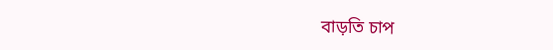বাড়তি চাপ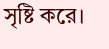সৃষ্টি করে।